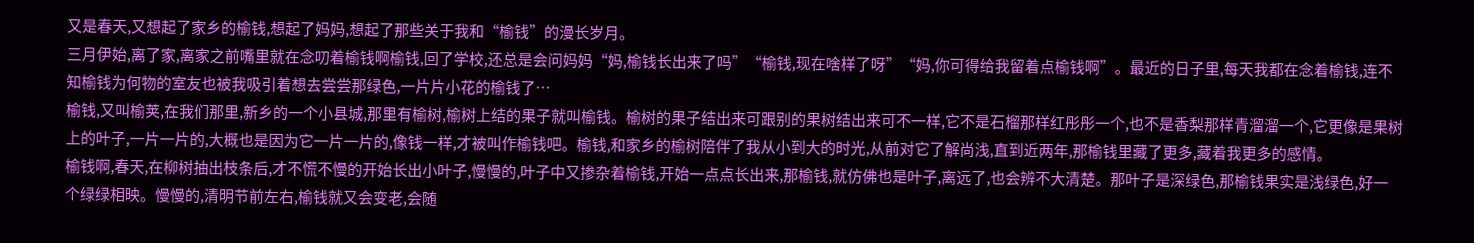又是春天,又想起了家乡的榆钱,想起了妈妈,想起了那些关于我和“榆钱”的漫长岁月。
三月伊始,离了家,离家之前嘴里就在念叨着榆钱啊榆钱,回了学校,还总是会问妈妈“妈,榆钱长出来了吗”“榆钱,现在啥样了呀”“妈,你可得给我留着点榆钱啊”。最近的日子里,每天我都在念着榆钱,连不知榆钱为何物的室友也被我吸引着想去尝尝那绿色,一片片小花的榆钱了…
榆钱,又叫榆荚,在我们那里,新乡的一个小县城,那里有榆树,榆树上结的果子就叫榆钱。榆树的果子结出来可跟别的果树结出来可不一样,它不是石榴那样红彤彤一个,也不是香梨那样青溜溜一个,它更像是果树上的叶子,一片一片的,大概也是因为它一片一片的,像钱一样,才被叫作榆钱吧。榆钱,和家乡的榆树陪伴了我从小到大的时光,从前对它了解尚浅,直到近两年,那榆钱里藏了更多,藏着我更多的感情。
榆钱啊,春天,在柳树抽出枝条后,才不慌不慢的开始长出小叶子,慢慢的,叶子中又掺杂着榆钱,开始一点点长出来,那榆钱,就仿佛也是叶子,离远了,也会辨不大清楚。那叶子是深绿色,那榆钱果实是浅绿色,好一个绿绿相映。慢慢的,清明节前左右,榆钱就又会变老,会随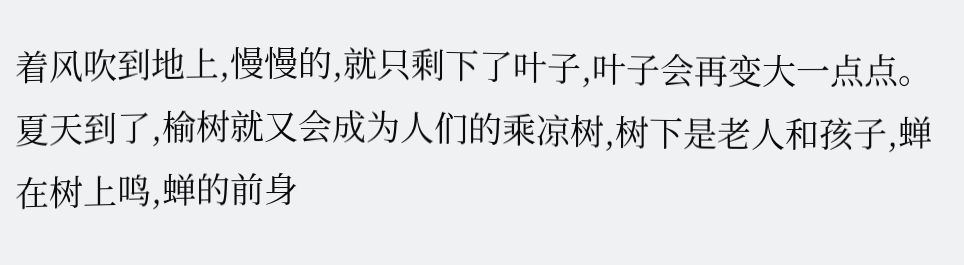着风吹到地上,慢慢的,就只剩下了叶子,叶子会再变大一点点。夏天到了,榆树就又会成为人们的乘凉树,树下是老人和孩子,蝉在树上鸣,蝉的前身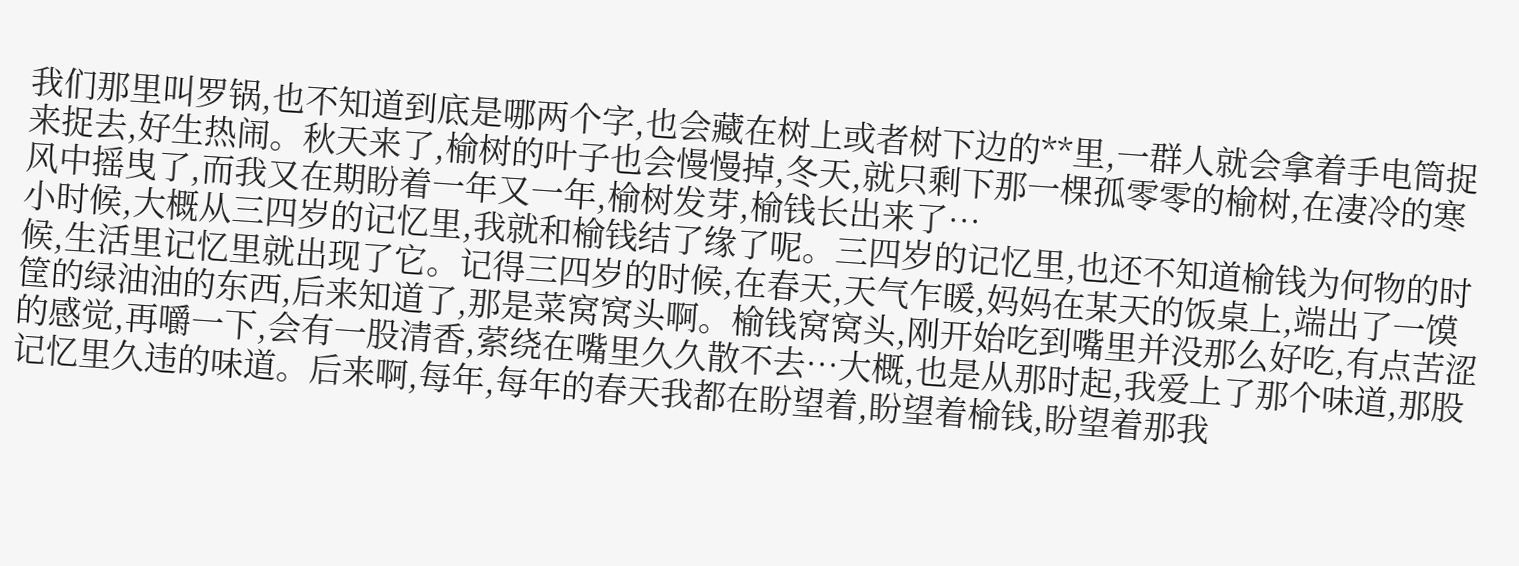我们那里叫罗锅,也不知道到底是哪两个字,也会藏在树上或者树下边的**里,一群人就会拿着手电筒捉来捉去,好生热闹。秋天来了,榆树的叶子也会慢慢掉,冬天,就只剩下那一棵孤零零的榆树,在凄冷的寒风中摇曳了,而我又在期盼着一年又一年,榆树发芽,榆钱长出来了…
小时候,大概从三四岁的记忆里,我就和榆钱结了缘了呢。三四岁的记忆里,也还不知道榆钱为何物的时候,生活里记忆里就出现了它。记得三四岁的时候,在春天,天气乍暖,妈妈在某天的饭桌上,端出了一馍筐的绿油油的东西,后来知道了,那是菜窝窝头啊。榆钱窝窝头,刚开始吃到嘴里并没那么好吃,有点苦涩的感觉,再嚼一下,会有一股清香,萦绕在嘴里久久散不去…大概,也是从那时起,我爱上了那个味道,那股记忆里久违的味道。后来啊,每年,每年的春天我都在盼望着,盼望着榆钱,盼望着那我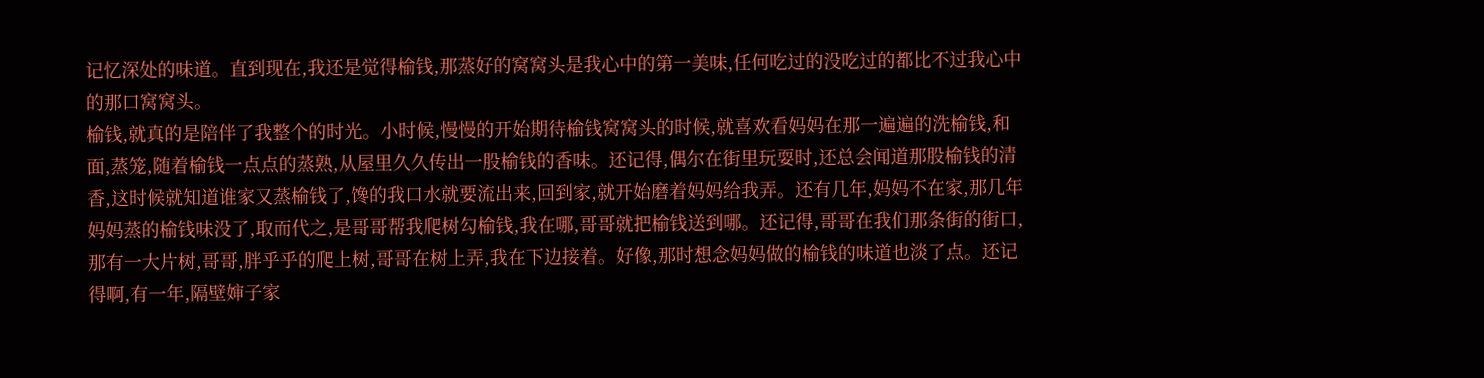记忆深处的味道。直到现在,我还是觉得榆钱,那蒸好的窝窝头是我心中的第一美味,任何吃过的没吃过的都比不过我心中的那口窝窝头。
榆钱,就真的是陪伴了我整个的时光。小时候,慢慢的开始期待榆钱窝窝头的时候,就喜欢看妈妈在那一遍遍的洗榆钱,和面,蒸笼,随着榆钱一点点的蒸熟,从屋里久久传出一股榆钱的香味。还记得,偶尔在街里玩耍时,还总会闻道那股榆钱的清香,这时候就知道谁家又蒸榆钱了,馋的我口水就要流出来,回到家,就开始磨着妈妈给我弄。还有几年,妈妈不在家,那几年妈妈蒸的榆钱味没了,取而代之,是哥哥帮我爬树勾榆钱,我在哪,哥哥就把榆钱送到哪。还记得,哥哥在我们那条街的街口,那有一大片树,哥哥,胖乎乎的爬上树,哥哥在树上弄,我在下边接着。好像,那时想念妈妈做的榆钱的味道也淡了点。还记得啊,有一年,隔壁婶子家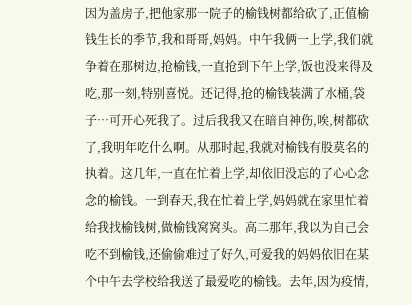因为盖房子,把他家那一院子的榆钱树都给砍了,正值榆钱生长的季节,我和哥哥,妈妈。中午我俩一上学,我们就争着在那树边,抢榆钱,一直抢到下午上学,饭也没来得及吃,那一刻,特别喜悦。还记得,抢的榆钱装满了水桶,袋子…可开心死我了。过后我我又在暗自神伤,唉,树都砍了,我明年吃什么啊。从那时起,我就对榆钱有股莫名的执着。这几年,一直在忙着上学,却依旧没忘的了心心念念的榆钱。一到春天,我在忙着上学,妈妈就在家里忙着给我找榆钱树,做榆钱窝窝头。高二那年,我以为自己会吃不到榆钱,还偷偷难过了好久,可爱我的妈妈依旧在某个中午去学校给我送了最爱吃的榆钱。去年,因为疫情,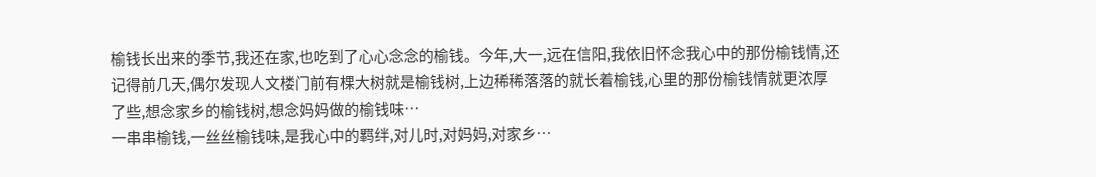榆钱长出来的季节,我还在家,也吃到了心心念念的榆钱。今年,大一,远在信阳,我依旧怀念我心中的那份榆钱情,还记得前几天,偶尔发现人文楼门前有棵大树就是榆钱树,上边稀稀落落的就长着榆钱,心里的那份榆钱情就更浓厚了些,想念家乡的榆钱树,想念妈妈做的榆钱味…
一串串榆钱,一丝丝榆钱味,是我心中的羁绊,对儿时,对妈妈,对家乡…